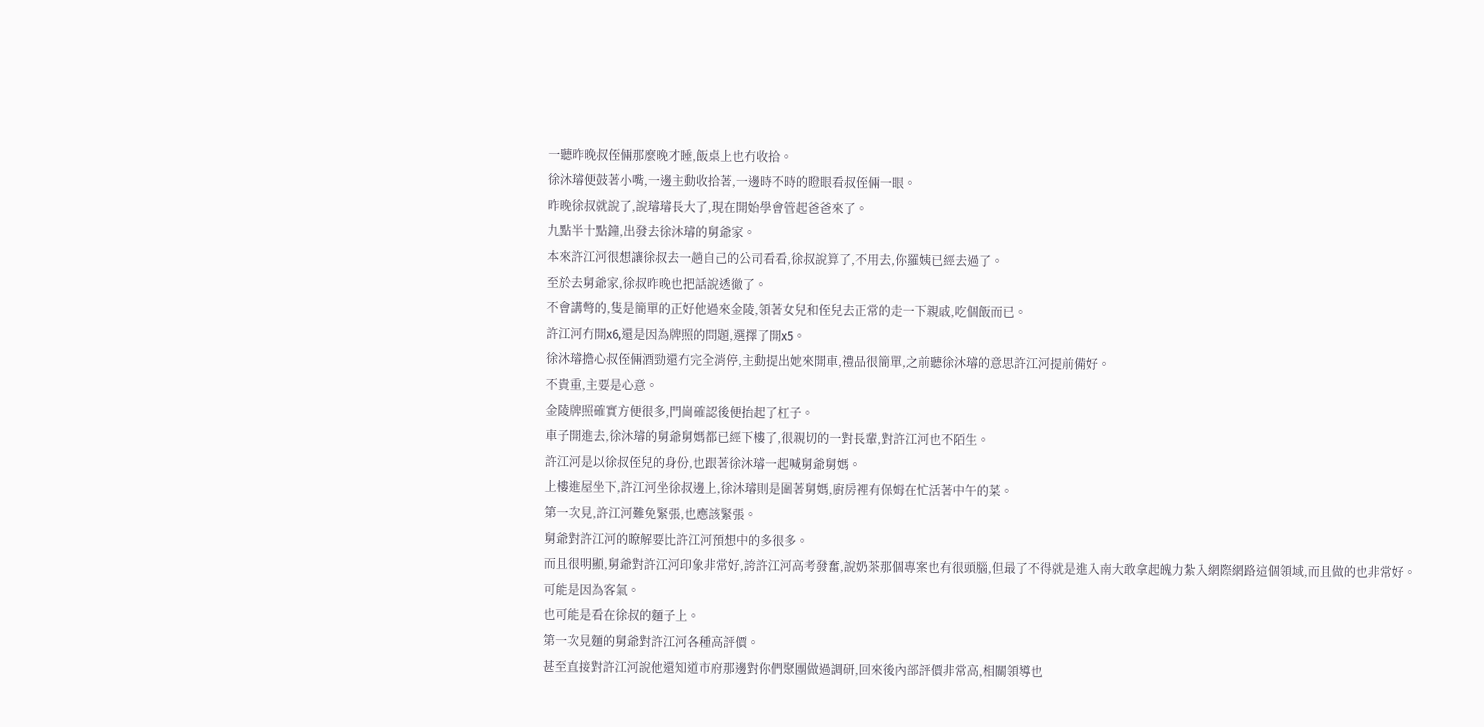一聽昨晚叔侄倆那麼晚才睡,飯桌上也冇收拾。
徐沐璿便鼓著小嘴,一邊主動收拾著,一邊時不時的瞪眼看叔侄倆一眼。
昨晚徐叔就說了,說璿璿長大了,現在開始學會管起爸爸來了。
九點半十點鐘,出發去徐沐璿的舅爺家。
本來許江河很想讓徐叔去一趟自己的公司看看,徐叔說算了,不用去,你羅姨已經去過了。
至於去舅爺家,徐叔昨晚也把話說透徹了。
不會講彆的,隻是簡單的正好他過來金陵,領著女兒和侄兒去正常的走一下親戚,吃個飯而已。
許江河冇開x6,還是因為牌照的問題,選擇了開x5。
徐沐璿擔心叔侄倆酒勁還冇完全消停,主動提出她來開車,禮品很簡單,之前聽徐沐璿的意思許江河提前備好。
不貴重,主要是心意。
金陵牌照確實方便很多,門崗確認後便抬起了杠子。
車子開進去,徐沐璿的舅爺舅媽都已經下樓了,很親切的一對長輩,對許江河也不陌生。
許江河是以徐叔侄兒的身份,也跟著徐沐璿一起喊舅爺舅媽。
上樓進屋坐下,許江河坐徐叔邊上,徐沐璿則是圍著舅媽,廚房裡有保姆在忙活著中午的菜。
第一次見,許江河難免緊張,也應該緊張。
舅爺對許江河的瞭解要比許江河預想中的多很多。
而且很明顯,舅爺對許江河印象非常好,誇許江河高考發奮,說奶茶那個專案也有很頭腦,但最了不得就是進入南大敢拿起魄力紮入網際網路這個領域,而且做的也非常好。
可能是因為客氣。
也可能是看在徐叔的麵子上。
第一次見麵的舅爺對許江河各種高評價。
甚至直接對許江河說他還知道市府那邊對你們聚團做過調研,回來後內部評價非常高,相關領導也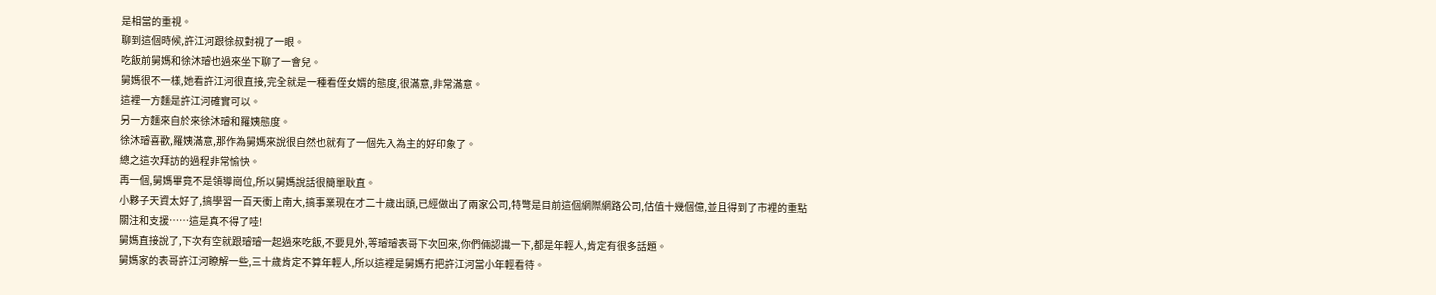是相當的重視。
聊到這個時候,許江河跟徐叔對視了一眼。
吃飯前舅媽和徐沐璿也過來坐下聊了一會兒。
舅媽很不一樣,她看許江河很直接,完全就是一種看侄女婿的態度,很滿意,非常滿意。
這裡一方麵是許江河確實可以。
另一方麵來自於來徐沐璿和羅姨態度。
徐沐璿喜歡,羅姨滿意,那作為舅媽來說很自然也就有了一個先入為主的好印象了。
總之這次拜訪的過程非常愉快。
再一個,舅媽畢竟不是領導崗位,所以舅媽說話很簡單耿直。
小夥子天資太好了,搞學習一百天衝上南大,搞事業現在才二十歲出頭,已經做出了兩家公司,特彆是目前這個網際網路公司,估值十幾個億,並且得到了市裡的重點關注和支援……這是真不得了哇!
舅媽直接說了,下次有空就跟璿璿一起過來吃飯,不要見外,等璿璿表哥下次回來,你們倆認識一下,都是年輕人,肯定有很多話題。
舅媽家的表哥許江河瞭解一些,三十歲肯定不算年輕人,所以這裡是舅媽冇把許江河當小年輕看待。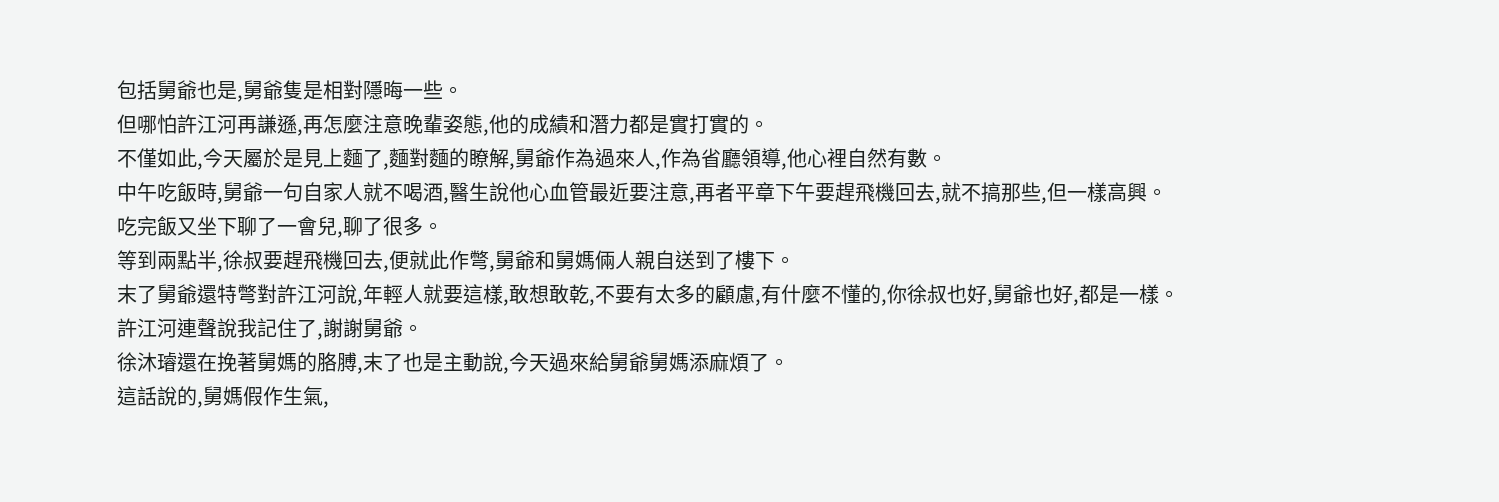包括舅爺也是,舅爺隻是相對隱晦一些。
但哪怕許江河再謙遜,再怎麼注意晚輩姿態,他的成績和潛力都是實打實的。
不僅如此,今天屬於是見上麵了,麵對麵的瞭解,舅爺作為過來人,作為省廳領導,他心裡自然有數。
中午吃飯時,舅爺一句自家人就不喝酒,醫生說他心血管最近要注意,再者平章下午要趕飛機回去,就不搞那些,但一樣高興。
吃完飯又坐下聊了一會兒,聊了很多。
等到兩點半,徐叔要趕飛機回去,便就此作彆,舅爺和舅媽倆人親自送到了樓下。
末了舅爺還特彆對許江河說,年輕人就要這樣,敢想敢乾,不要有太多的顧慮,有什麼不懂的,你徐叔也好,舅爺也好,都是一樣。
許江河連聲說我記住了,謝謝舅爺。
徐沐璿還在挽著舅媽的胳膊,末了也是主動說,今天過來給舅爺舅媽添麻煩了。
這話說的,舅媽假作生氣,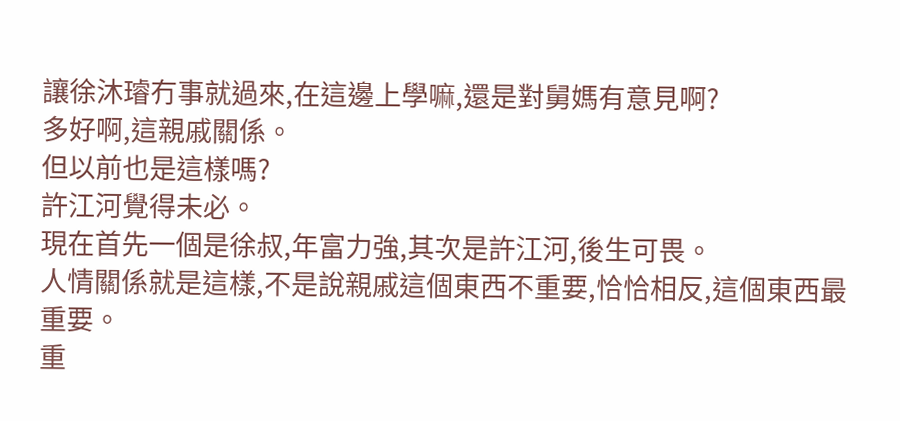讓徐沐璿冇事就過來,在這邊上學嘛,還是對舅媽有意見啊?
多好啊,這親戚關係。
但以前也是這樣嗎?
許江河覺得未必。
現在首先一個是徐叔,年富力強,其次是許江河,後生可畏。
人情關係就是這樣,不是說親戚這個東西不重要,恰恰相反,這個東西最重要。
重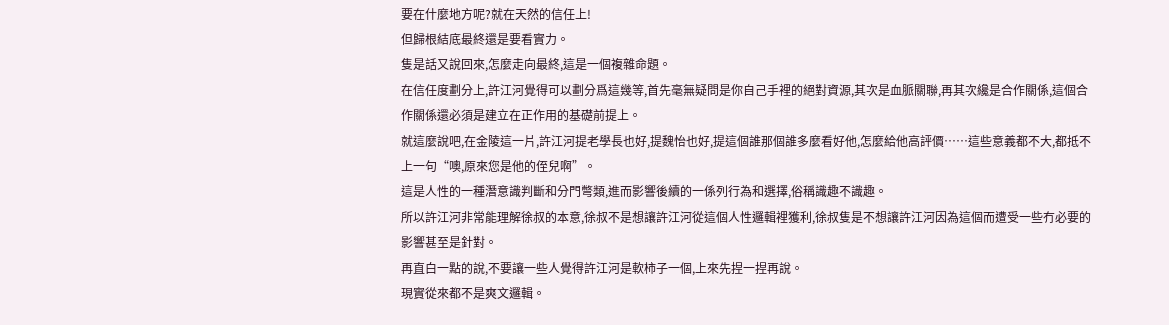要在什麼地方呢?就在天然的信任上!
但歸根結底最終還是要看實力。
隻是話又說回來,怎麼走向最終,這是一個複雜命題。
在信任度劃分上,許江河覺得可以劃分爲這幾等,首先毫無疑問是你自己手裡的絕對資源,其次是血脈關聯,再其次纔是合作關係,這個合作關係還必須是建立在正作用的基礎前提上。
就這麼說吧,在金陵這一片,許江河提老學長也好,提魏怡也好,提這個誰那個誰多麼看好他,怎麼給他高評價……這些意義都不大,都抵不上一句“噢,原來您是他的侄兒啊”。
這是人性的一種潛意識判斷和分門彆類,進而影響後續的一係列行為和選擇,俗稱識趣不識趣。
所以許江河非常能理解徐叔的本意,徐叔不是想讓許江河從這個人性邏輯裡獲利,徐叔隻是不想讓許江河因為這個而遭受一些冇必要的影響甚至是針對。
再直白一點的說,不要讓一些人覺得許江河是軟柿子一個,上來先捏一捏再說。
現實從來都不是爽文邏輯。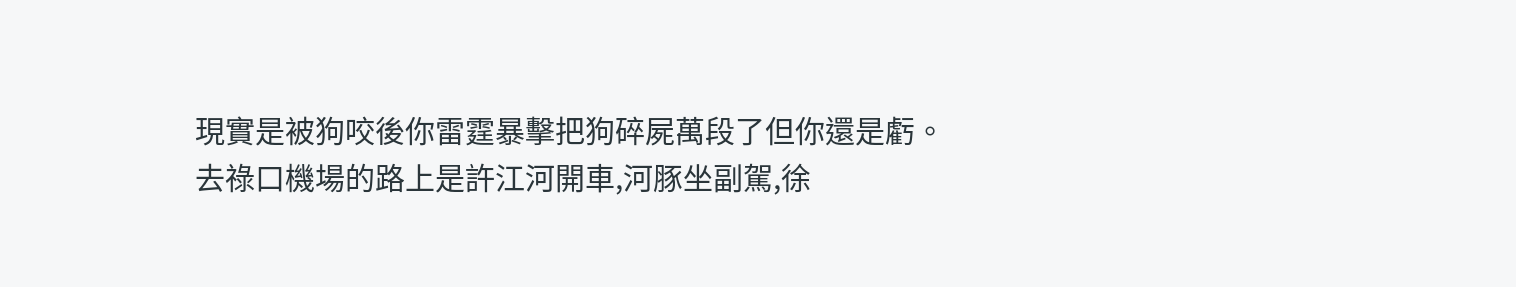現實是被狗咬後你雷霆暴擊把狗碎屍萬段了但你還是虧。
去祿口機場的路上是許江河開車,河豚坐副駕,徐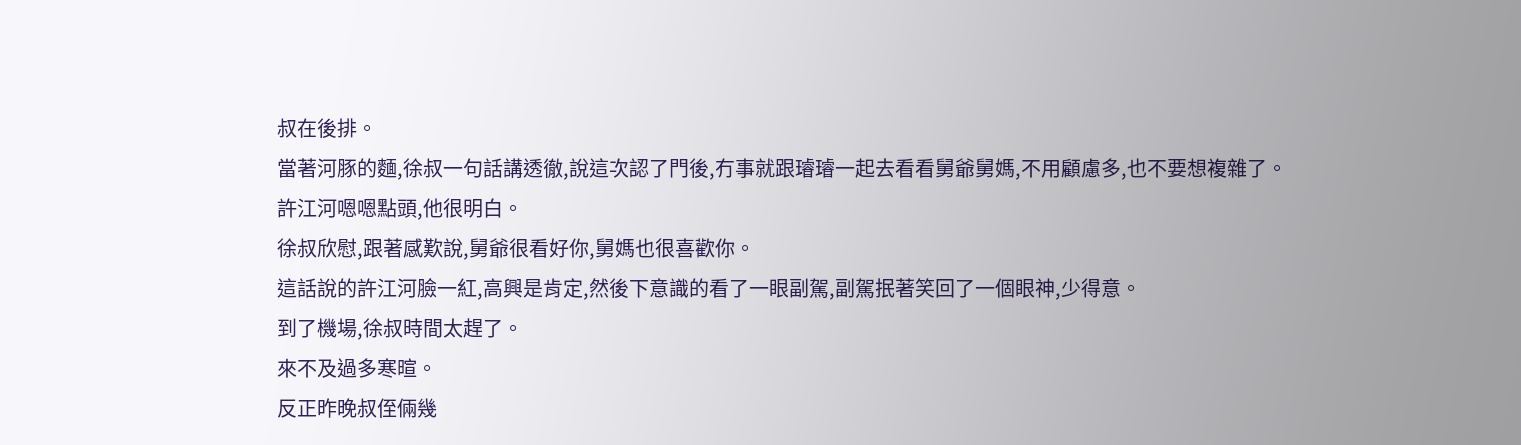叔在後排。
當著河豚的麵,徐叔一句話講透徹,說這次認了門後,冇事就跟璿璿一起去看看舅爺舅媽,不用顧慮多,也不要想複雜了。
許江河嗯嗯點頭,他很明白。
徐叔欣慰,跟著感歎說,舅爺很看好你,舅媽也很喜歡你。
這話說的許江河臉一紅,高興是肯定,然後下意識的看了一眼副駕,副駕抿著笑回了一個眼神,少得意。
到了機場,徐叔時間太趕了。
來不及過多寒暄。
反正昨晚叔侄倆幾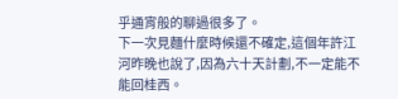乎通宵般的聊過很多了。
下一次見麵什麼時候還不確定,這個年許江河昨晚也說了,因為六十天計劃,不一定能不能回桂西。